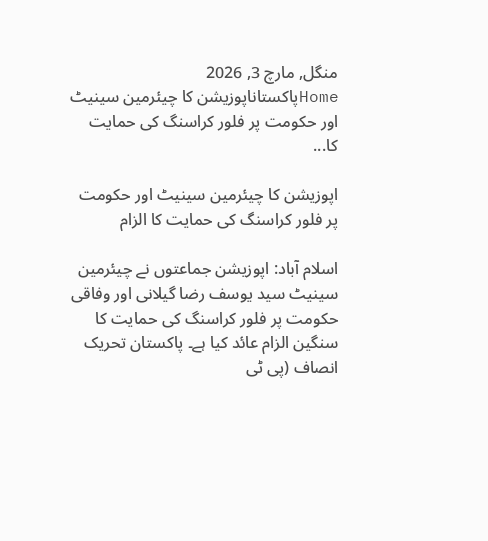منگل, مارچ 3, 2026
Homeپاکستاناپوزیشن کا چیئرمین سینیٹ اور حکومت پر فلور کراسنگ کی حمایت کا...

اپوزیشن کا چیئرمین سینیٹ اور حکومت پر فلور کراسنگ کی حمایت کا الزام

اسلام آباد: اپوزیشن جماعتوں نے چیئرمین سینیٹ سید یوسف رضا گیلانی اور وفاقی حکومت پر فلور کراسنگ کی حمایت کا سنگین الزام عائد کیا ہے۔ پاکستان تحریک انصاف (پی ٹی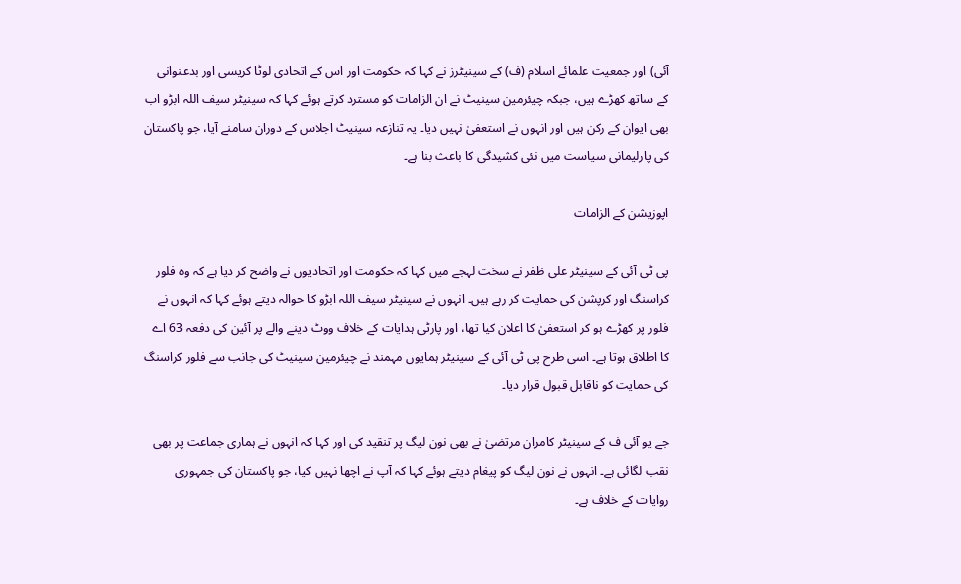آئی) اور جمعیت علمائے اسلام (ف) کے سینیٹرز نے کہا کہ حکومت اور اس کے اتحادی لوٹا کریسی اور بدعنوانی کے ساتھ کھڑے ہیں، جبکہ چیئرمین سینیٹ نے ان الزامات کو مسترد کرتے ہوئے کہا کہ سینیٹر سیف اللہ ابڑو اب بھی ایوان کے رکن ہیں اور انہوں نے استعفیٰ نہیں دیا۔ یہ تنازعہ سینیٹ اجلاس کے دوران سامنے آیا، جو پاکستان کی پارلیمانی سیاست میں نئی کشیدگی کا باعث بنا ہے۔

اپوزیشن کے الزامات

پی ٹی آئی کے سینیٹر علی ظفر نے سخت لہجے میں کہا کہ حکومت اور اتحادیوں نے واضح کر دیا ہے کہ وہ فلور کراسنگ اور کرپشن کی حمایت کر رہے ہیں۔ انہوں نے سینیٹر سیف اللہ ابڑو کا حوالہ دیتے ہوئے کہا کہ انہوں نے فلور پر کھڑے ہو کر استعفیٰ کا اعلان کیا تھا، اور پارٹی ہدایات کے خلاف ووٹ دینے والے پر آئین کی دفعہ 63 اے کا اطلاق ہوتا ہے۔ اسی طرح پی ٹی آئی کے سینیٹر ہمایوں مہمند نے چیئرمین سینیٹ کی جانب سے فلور کراسنگ کی حمایت کو ناقابل قبول قرار دیا۔

جے یو آئی ف کے سینیٹر کامران مرتضیٰ نے بھی نون لیگ پر تنقید کی اور کہا کہ انہوں نے ہماری جماعت پر بھی نقب لگائی ہے۔ انہوں نے نون لیگ کو پیغام دیتے ہوئے کہا کہ آپ نے اچھا نہیں کیا، جو پاکستان کی جمہوری روایات کے خلاف ہے۔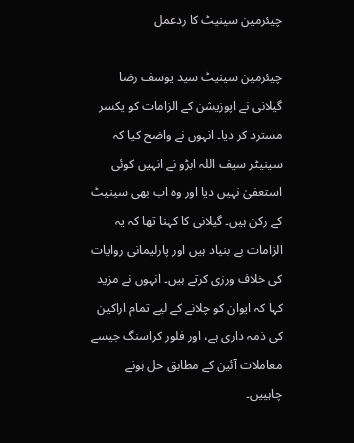چیئرمین سینیٹ کا ردعمل

چیئرمین سینیٹ سید یوسف رضا گیلانی نے اپوزیشن کے الزامات کو یکسر مسترد کر دیا۔ انہوں نے واضح کیا کہ سینیٹر سیف اللہ ابڑو نے انہیں کوئی استعفیٰ نہیں دیا اور وہ اب بھی سینیٹ کے رکن ہیں۔ گیلانی کا کہنا تھا کہ یہ الزامات بے بنیاد ہیں اور پارلیمانی روایات کی خلاف ورزی کرتے ہیں۔ انہوں نے مزید کہا کہ ایوان کو چلانے کے لیے تمام اراکین کی ذمہ داری ہے، اور فلور کراسنگ جیسے معاملات آئین کے مطابق حل ہونے چاہییں۔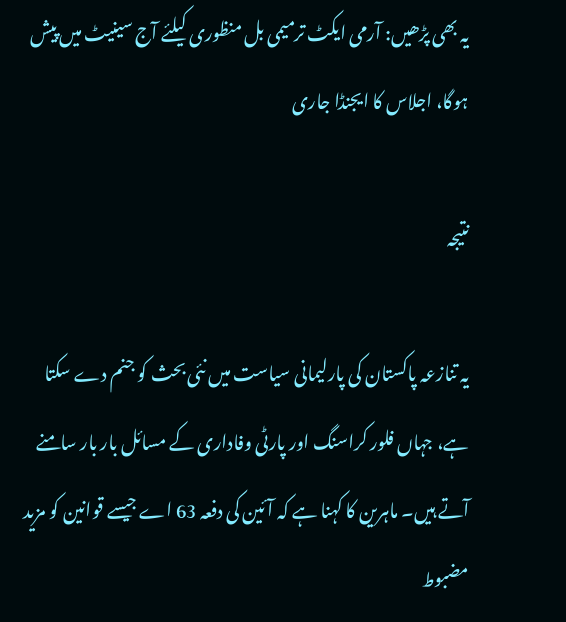یہ بھی پڑھیں: آرمی ایکٹ ترمیمی بل منظوری کیلئے آج سینیٹ میں پیش ہوگا، اجلاس کا ایجنڈا جاری

نتیجہ

یہ تنازعہ پاکستان کی پارلیمانی سیاست میں نئی بحث کو جنم دے سکتا ہے، جہاں فلور کراسنگ اور پارٹی وفاداری کے مسائل بار بار سامنے آتے ہیں۔ ماہرین کا کہنا ہے کہ آئین کی دفعہ 63 اے جیسے قوانین کو مزید مضبوط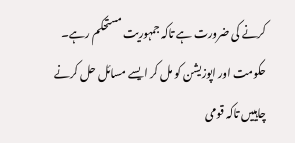کرنے کی ضرورت ہے تاکہ جمہوریت مستحکم رہے۔ حکومت اور اپوزیشن کو مل کر ایسے مسائل حل کرنے چاہییں تاکہ قومی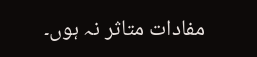مفادات متاثر نہ ہوں۔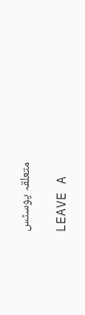متعلقہ پوسٹس

LEAVE A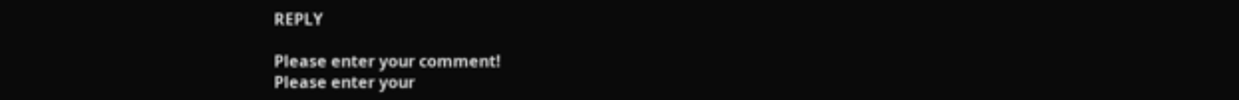REPLY

Please enter your comment!
Please enter your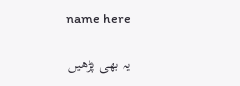name here

یہ بھی پڑھیں